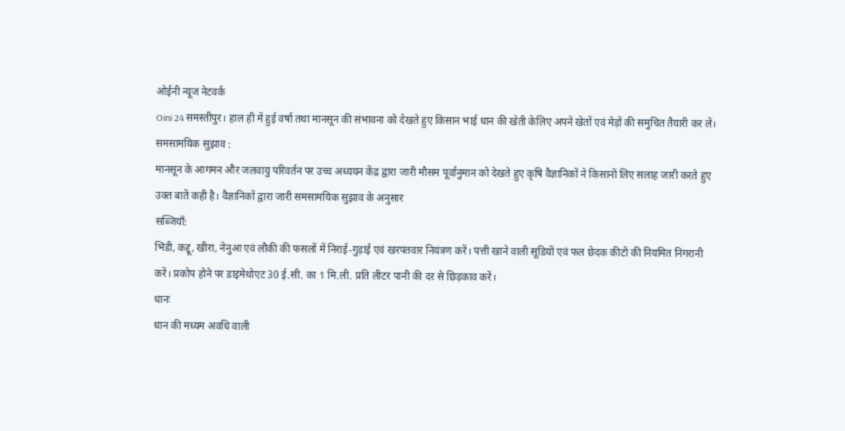ओईनी न्यूज नेटवर्क
Oini 24 समस्तीपुर। हाल ही में हुई वर्षा तथा मानसून की संभावना को देखते हुए किसान भाई धान की खेती केलिए अपने खेतों एवं मेड़ों की समुचित तैयारी कर लें।
समसामयिक सुझाव :
मानसून के आगमन और जलवायु परिवर्तन पर उच्च अध्ययन केंद्र द्वारा जारी मौसम पूर्वानुमान को देखते हुए कृषि वैज्ञानिकों ने किसानों लिए सलाह जारी करते हुए उक्त बातें कही है। वैज्ञानिकों द्वारा जारी समसामयिक सुझाव के अनुसार
सब्जियाँ:
भिंडी, कद्दू, खीरा, नेनुआ एवं लौकी की फसलों में निराई-गुड़ाई एवं खरपतवार नियंत्रण करें। पत्ती खाने वाली सूडियों एवं फल छेदक कीटों की नियमित निगरानी करें। प्रकोप होने पर डाइमेथोएट 30 ई.सी. का 1 मि.ली. प्रति लीटर पानी की दर से छिड़काव करें।
धानः
धान की मध्यम अवधि वाली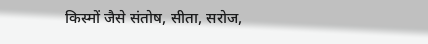किस्मों जैसे संतोष, सीता, सरोज,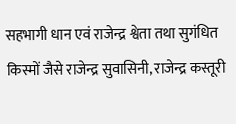सहभागी धान एवं राजेन्द्र श्वेता तथा सुगंधित किस्मों जैसे राजेन्द्र सुवासिनी, राजेन्द्र कस्तूरी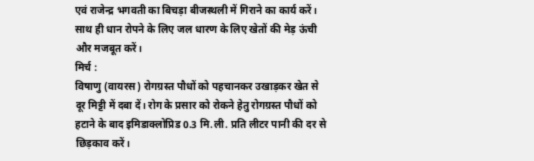एवं राजेन्द्र भगवती का बिचड़ा बीजस्थली में गिराने का कार्य करें। साथ ही धान रोपने के लिए जल धारण के लिए खेतों की मेड़ ऊंची और मजबूत करें।
मिर्च :
विषाणु (वायरस) रोगग्रस्त पौधों को पहचानकर उखाड़कर खेत से दूर मिट्टी में दबा दें। रोग के प्रसार को रोकने हेतु रोगग्रस्त पौधों को हटाने के बाद इमिडाक्लोप्रिड 0.3 मि.ली. प्रति लीटर पानी की दर से छिड़काव करें।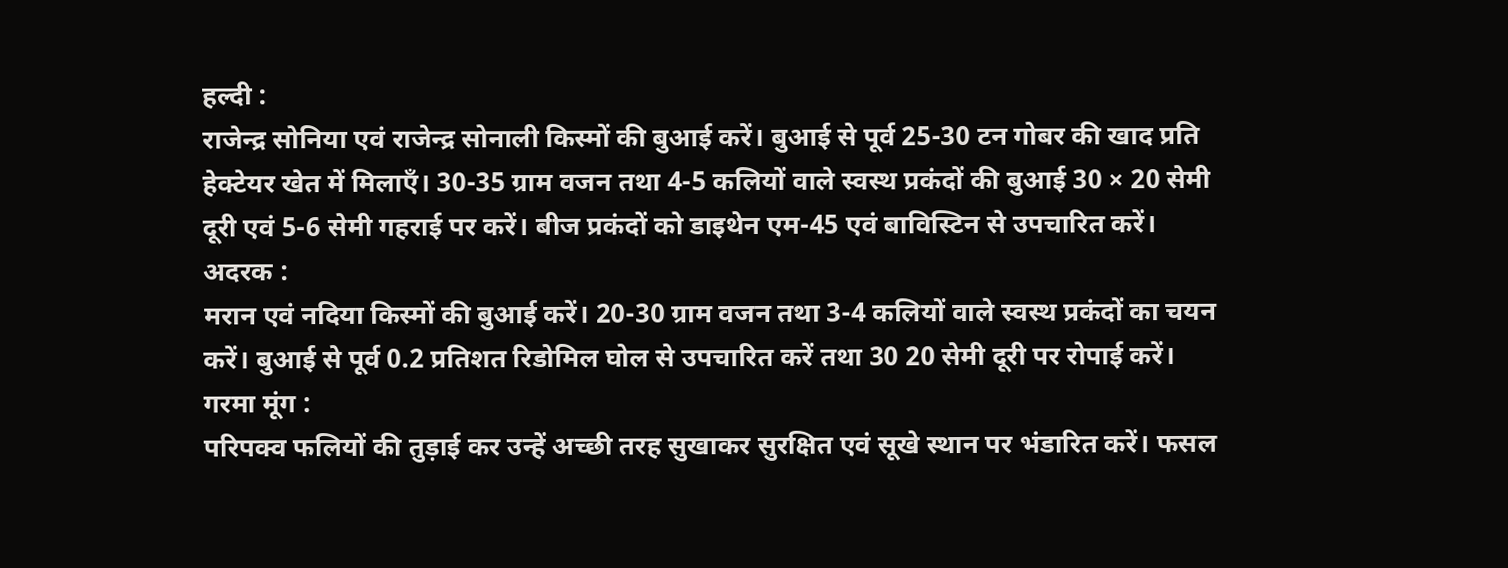हल्दी :
राजेन्द्र सोनिया एवं राजेन्द्र सोनाली किस्मों की बुआई करें। बुआई से पूर्व 25-30 टन गोबर की खाद प्रति हेक्टेयर खेत में मिलाएँ। 30-35 ग्राम वजन तथा 4-5 कलियों वाले स्वस्थ प्रकंदों की बुआई 30 × 20 सेमी दूरी एवं 5-6 सेमी गहराई पर करें। बीज प्रकंदों को डाइथेन एम-45 एवं बाविस्टिन से उपचारित करें।
अदरक :
मरान एवं नदिया किस्मों की बुआई करें। 20-30 ग्राम वजन तथा 3-4 कलियों वाले स्वस्थ प्रकंदों का चयन करें। बुआई से पूर्व 0.2 प्रतिशत रिडोमिल घोल से उपचारित करें तथा 30 20 सेमी दूरी पर रोपाई करें।
गरमा मूंग :
परिपक्व फलियों की तुड़ाई कर उन्हें अच्छी तरह सुखाकर सुरक्षित एवं सूखे स्थान पर भंडारित करें। फसल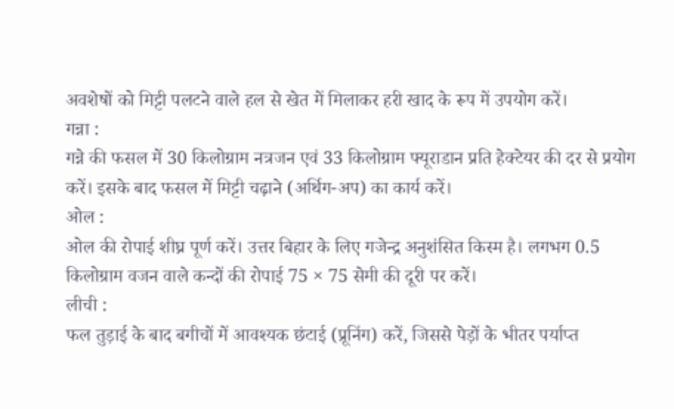अवशेषों को मिट्टी पलटने वाले हल से खेत में मिलाकर हरी खाद के रूप में उपयोग करें।
गन्ना :
गन्ने की फसल में 30 किलोग्राम नत्रजन एवं 33 किलोग्राम फ्यूराडान प्रति हेक्टेयर की दर से प्रयोग करें। इसके बाद फसल में मिट्टी चढ़ाने (अर्थिग-अप) का कार्य करें।
ओल :
ओल की रोपाई शीघ्र पूर्ण करें। उत्तर बिहार के लिए गजेन्द्र अनुशंसित किस्म है। लगभग 0.5 किलोग्राम वजन वाले कन्दों की रोपाई 75 × 75 सेमी की दूरी पर करें।
लीची :
फल तुड़ाई के बाद बगीचों में आवश्यक छंटाई (प्रूनिंग) करें, जिससे पेड़ों के भीतर पर्याप्त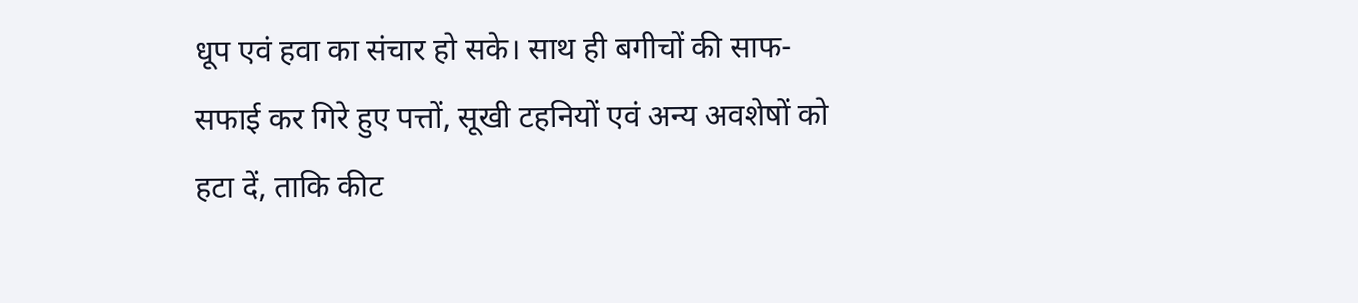धूप एवं हवा का संचार हो सके। साथ ही बगीचों की साफ-सफाई कर गिरे हुए पत्तों, सूखी टहनियों एवं अन्य अवशेषों को हटा दें, ताकि कीट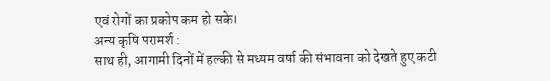एवं रोगों का प्रकोप कम हो सके।
अन्य कृषि परामर्श :
साथ ही, आगामी दिनों में हल्की से मध्यम वर्षा की संभावना को देखते हुए कटी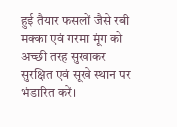हुई तैयार फसलों जैसे रबी मक्का एवं गरमा मूंग को अच्छी तरह सुखाकर सुरक्षित एवं सूखे स्थान पर भंडारित करें।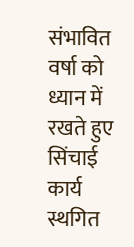संभावित वर्षा को ध्यान में रखते हुए सिंचाई कार्य स्थगित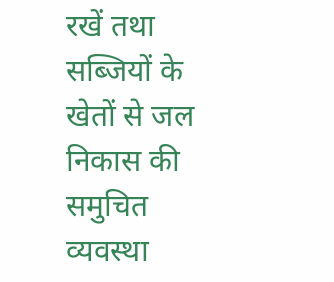रखें तथा सब्जियों के खेतों से जल निकास की समुचित व्यवस्था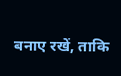बनाए रखें, ताकि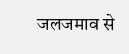जलजमाव से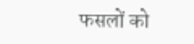फसलों को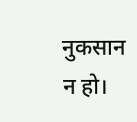नुकसान न हो।